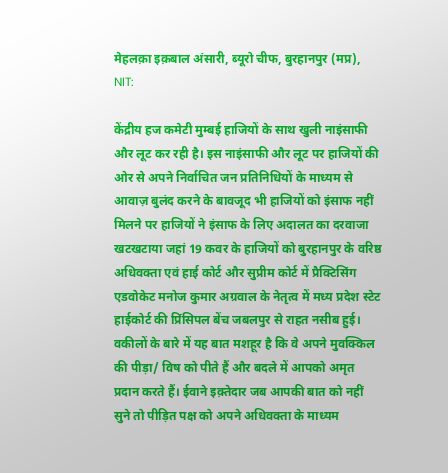मेहलक़ा इक़बाल अंसारी, ब्यूरो चीफ, बुरहानपुर (मप्र), NIT:

केंद्रीय हज कमेटी मुम्बई हाजियों के साथ खुली नाइंसाफी और लूट कर रही है। इस नाइंसाफी और लूट पर हाजियों की ओर से अपने निर्वाचित जन प्रतिनिधियों के माध्यम से आवाज़ बुलंद करने के बावजूद भी हाजियों को इंसाफ नहीं मिलने पर हाजियों ने इंसाफ के लिए अदालत का दरवाजा खटखटाया जहां 19 कवर के हाजियों को बुरहानपुर के वरिष्ठ अधिवक्ता एवं हाई कोर्ट और सुप्रीम कोर्ट में प्रैक्टिसिंग एडवोकेट मनोज कुमार अग्रवाल के नेतृत्व में मध्य प्रदेश स्टेट हाईकोर्ट की प्रिंसिपल बेंच जबलपुर से राहत नसीब हुई। वकीलों के बारे में यह बात मशहूर है कि वे अपने मुवक्किल की पीड़ा/ विष को पीते हैं और बदले में आपको अमृत प्रदान करते हैं। ईवाने इक़्तेदार जब आपकी बात को नहीं सुने तो पीड़ित पक्ष को अपने अधिवक्ता के माध्यम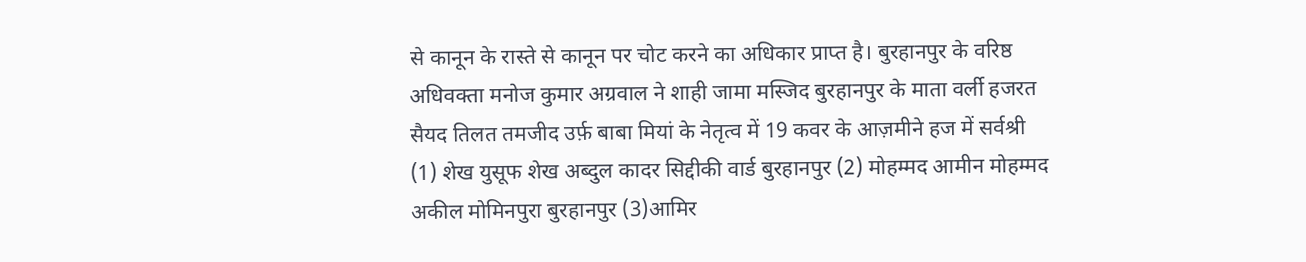से कानून के रास्ते से कानून पर चोट करने का अधिकार प्राप्त है। बुरहानपुर के वरिष्ठ अधिवक्ता मनोज कुमार अग्रवाल ने शाही जामा मस्जिद बुरहानपुर के माता वर्ली हजरत सैयद तिलत तमजीद उर्फ़ बाबा मियां के नेतृत्व में 19 कवर के आज़मीने हज में सर्वश्री (1) शेख युसूफ शेख अब्दुल कादर सिद्दीकी वार्ड बुरहानपुर (2) मोहम्मद आमीन मोहम्मद अकील मोमिनपुरा बुरहानपुर (3)आमिर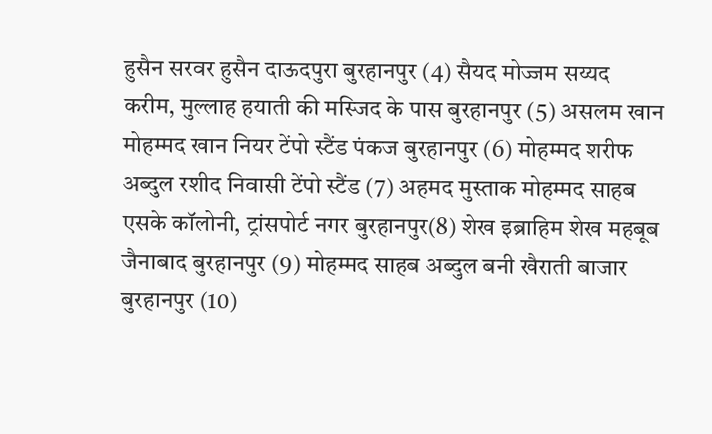हुसैन सरवर हुसैन दाऊदपुरा बुरहानपुर (4) सैयद मोज्जम सय्यद करीम, मुल्लाह हयाती की मस्जिद के पास बुरहानपुर (5) असलम खान मोहम्मद खान नियर टेंपो स्टैंड पंकज बुरहानपुर (6) मोहम्मद शरीफ अब्दुल रशीद निवासी टेंपो स्टैंड (7) अहमद मुस्ताक मोहम्मद साहब एसके कॉलोनी, ट्रांसपोर्ट नगर बुरहानपुर(8) शेख इब्राहिम शेख महबूब जैनाबाद बुरहानपुर (9) मोहम्मद साहब अब्दुल बनी खैराती बाजार बुरहानपुर (10)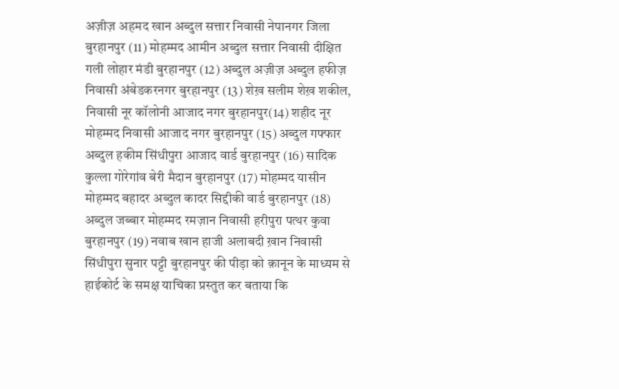अज़ीज़ अहमद खान अब्दुल सत्तार निवासी नेपानगर जिला बुरहानपुर (11) मोहम्मद आमीन अब्दुल सत्तार निवासी दीक्षित गली लोहार मंडी बुरहानपुर (12) अब्दुल अज़ीज़ अब्दुल हफीज़ निवासी अंबेडकरनगर बुरहानपुर (13) शेख़ सलीम शेख़ शकील, निवासी नूर कॉलोनी आजाद नगर बुरहानपुर(14) शहीद नूर मोहम्मद निवासी आजाद नगर बुरहानपुर (15) अब्दुल गफ्फार अब्दुल हकीम सिंधीपुरा आजाद वार्ड बुरहानपुर (16) सादिक कुल्ला गोरेगांव बेरी मैदान बुरहानपुर (17) मोहम्मद यासीन मोहम्मद बहादर अब्दुल कादर सिद्दीकी वार्ड बुरहानपुर (18) अब्दुल जब्बार मोहम्मद रमज़ान निवासी हरीपुरा पत्थर कुवा बुरहानपुर (19) नवाब खान हाजी अलाबदी ख़ान निवासी सिंधीपुरा सुनार पट्टी बुरहानपुर की पीड़ा को क़ानून के माध्यम से हाईकोर्ट के समक्ष याचिका प्रस्तुत कर बताया कि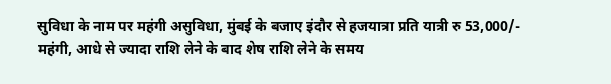सुविधा के नाम पर महंगी असुविधा, मुंबई के बजाए इंदौर से हजयात्रा प्रति यात्री रु 53,000/- महंगी, आधे से ज्यादा राशि लेने के बाद शेष राशि लेने के समय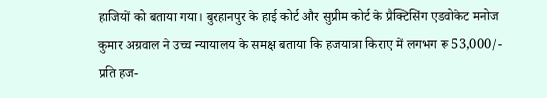हाजियों को बताया गया। बुरहानपुर के हाई कोर्ट और सुप्रीम कोर्ट के प्रैक्टिसिंग एडवोकेट मनोज कुमार अग्रवाल ने उच्च न्यायालय के समक्ष बताया कि हजयात्रा किराए में लगभग रू 53,000/- प्रति हज-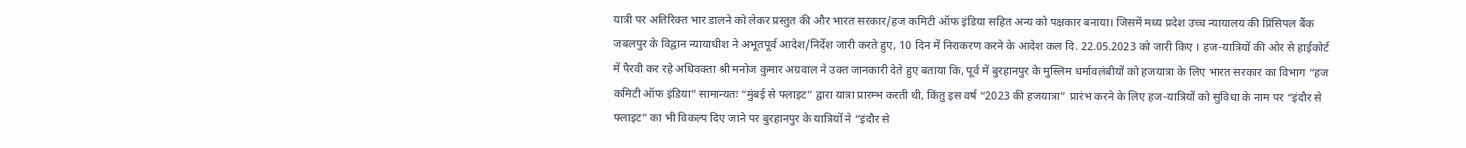यात्री पर अतिरिक्त भार डालने को लेकर प्रस्तुत की और भारत सरकार/हज कमिटी ऑफ इंडिया सहित अन्य को पक्षकार बनाया। जिसमें मध्य प्रदेश उच्च न्यायालय की प्रिंसिपल बैंक जबलपुर के विद्वान न्यायाधीश ने अभूतपूर्व आदेश/निर्देश जारी करते हुए, 10 दिन में निराकरण करने के आदेश कल दि. 22.05.2023 को जारी किए । हज-यात्रियों की ओर से हाईकोर्ट में पैरवी कर रहे अधिवक्ता श्री मनोज कुमार अग्रवाल ने उक्त जानकारी देते हुए बताया कि, पूर्व में बुरहानपुर के मुस्लिम धर्मावलंबीयों को हजयात्रा के लिए भारत सरकार का विभाग “हज कमिटी ऑफ इंडिया” सामान्यतः “मुंबई से फ्लाइट” द्वारा यात्रा प्रारम्भ करती थी, किंतु इस वर्ष “2023 की हजयात्रा” प्रारंभ करने के लिए हज-यात्रियों को सुविधा के नाम पर “इंदौर से फ्लाइट” का भी विकल्प दिए जाने पर बुरहानपुर के यात्रियों ने “इंदौर से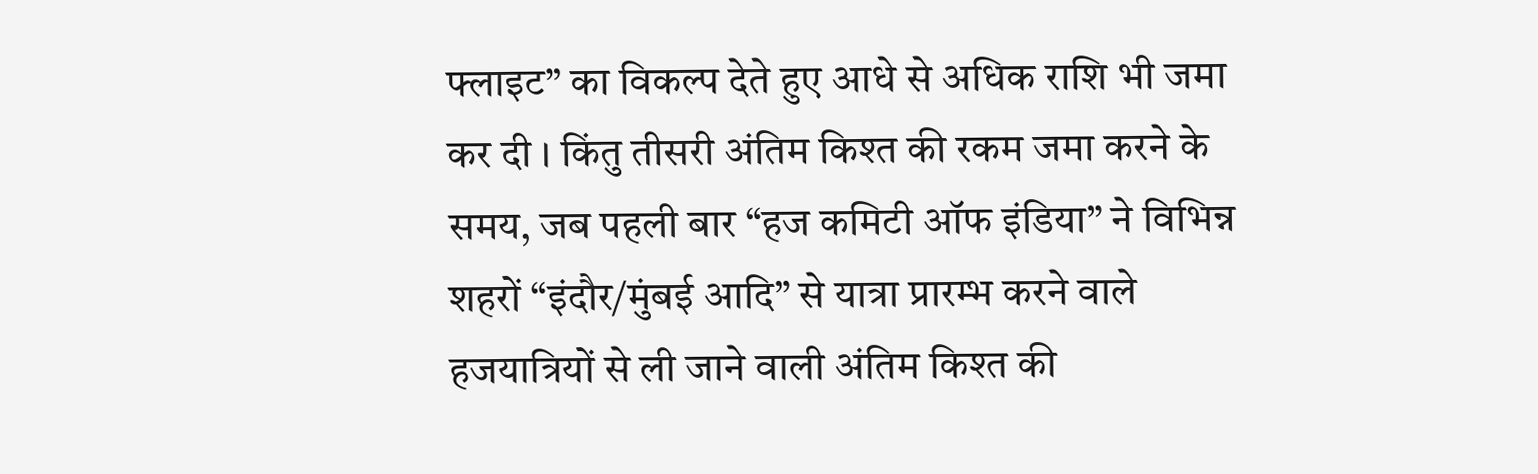फ्लाइट” का विकल्प देते हुए आधे से अधिक राशि भी जमा कर दी । किंतु तीसरी अंतिम किश्त की रकम जमा करने के समय, जब पहली बार “हज कमिटी ऑफ इंडिया” ने विभिन्न शहरों “इंदौर/मुंबई आदि” से यात्रा प्रारम्भ करने वाले हजयात्रियों से ली जाने वाली अंतिम किश्त की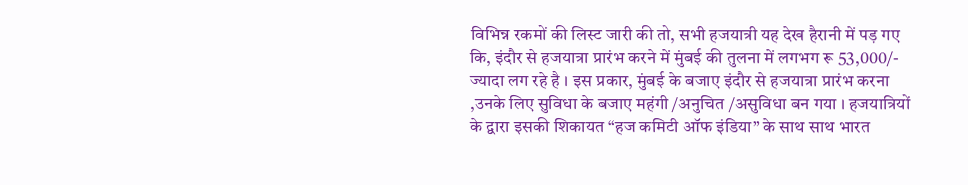विभिन्न रकमों की लिस्ट जारी की तो, सभी हजयात्री यह देख हैरानी में पड़ गए कि, इंदौर से हजयात्रा प्रारंभ करने में मुंबई की तुलना में लगभग रू 53,000/- ज्यादा लग रहे है । इस प्रकार, मुंबई के बजाए इंदौर से हजयात्रा प्रारंभ करना ,उनके लिए सुविधा के बजाए महंगी /अनुचित /असुविधा बन गया । हजयात्रियों के द्वारा इसकी शिकायत “हज कमिटी ऑफ इंडिया” के साथ साथ भारत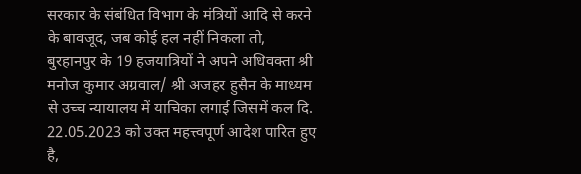सरकार के संबंधित विभाग के मंत्रियों आदि से करने के बावजूद, जब कोई हल नहीं निकला तो, बुरहानपुर के 19 हजयात्रियों ने अपने अधिवक्ता श्री मनोज कुमार अग्रवाल/ श्री अजहर हुसैन के माध्यम से उच्च न्यायालय में याचिका लगाई जिसमें कल दि. 22.05.2023 को उक्त महत्त्वपूर्ण आदेश पारित हुए है,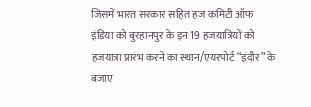जिसमें भारत सरकार सहित हज कमिटी ऑफ इंडिया को बुरहानपुर के इन 19 हजयात्रियों को हजयात्रा प्रारंभ करने का स्थान/एयरपोर्ट “इंदौर” के बजाए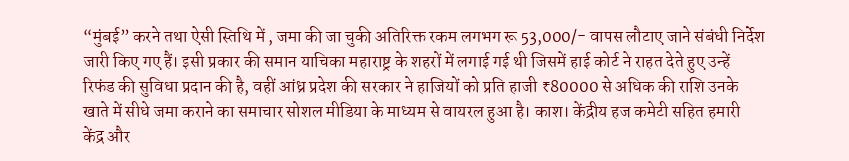“मुंबई” करने तथा ऐसी स्तिथि में , जमा की जा चुकी अतिरिक्त रकम लगभग रू 53,000/- वापस लौटाए जाने संबंधी निर्देश जारी किए गए हैं। इसी प्रकार की समान याचिका महाराष्ट्र के शहरों में लगाई गई थी जिसमें हाई कोर्ट ने राहत देते हुए उन्हें रिफंड की सुविधा प्रदान की है, वहीं आंध्र प्रदेश की सरकार ने हाजियों को प्रति हाजी ₹80000 से अधिक की राशि उनके खाते में सीधे जमा कराने का समाचार सोशल मीडिया के माध्यम से वायरल हुआ है। काश। केंद्रीय हज कमेटी सहित हमारी केंद्र और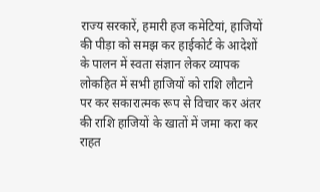राज्य सरकारें, हमारी हज कमेटियां, हाजियों की पीड़ा को समझ कर हाईकोर्ट के आदेशों के पालन में स्वता संज्ञान लेकर व्यापक लोकहित में सभी हाजियों को राशि लौटाने पर कर सकारात्मक रूप से विचार कर अंतर की राशि हाजियों के खातों में जमा करा कर राहत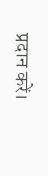प्रदान करें।